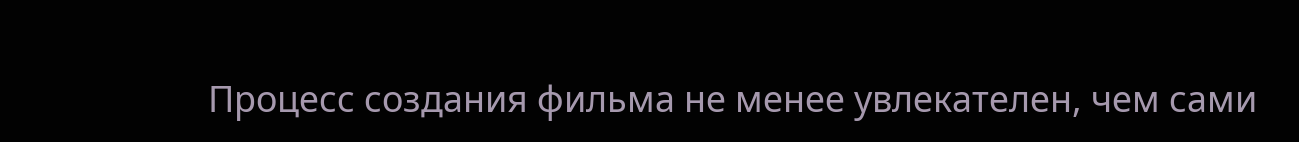Процесс создания фильма не менее увлекателен, чем сами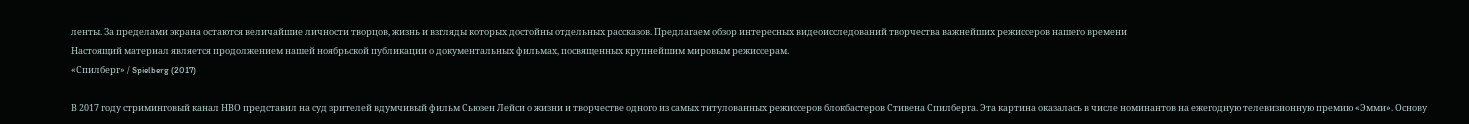ленты. За пределами экрана остаются величайшие личности творцов, жизнь и взгляды которых достойны отдельных рассказов. Предлагаем обзор интересных видеоисследований творчества важнейших режиссеров нашего времени
Настоящий материал является продолжением нашей ноябрьской публикации о документальных фильмах, посвященных крупнейшим мировым режиссерам.
«Спилберг» / Spielberg (2017)

В 2017 году стриминговый канал НВО представил на суд зрителей вдумчивый фильм Сьюзен Лейси о жизни и творчестве одного из самых титулованных режиссеров блокбастеров Стивена Спилберга. Эта картина оказалась в числе номинантов на ежегодную телевизионную премию «Эмми». Основу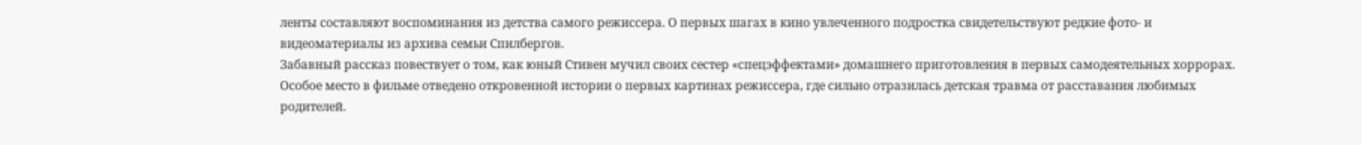ленты составляют воспоминания из детства самого режиссера. О первых шагах в кино увлеченного подростка свидетельствуют редкие фото- и видеоматериалы из архива семьи Спилбергов.
Забавный рассказ повествует о том, как юный Стивен мучил своих сестер «спецэффектами» домашнего приготовления в первых самодеятельных хоррорах. Особое место в фильме отведено откровенной истории о первых картинах режиссера, где сильно отразилась детская травма от расставания любимых родителей.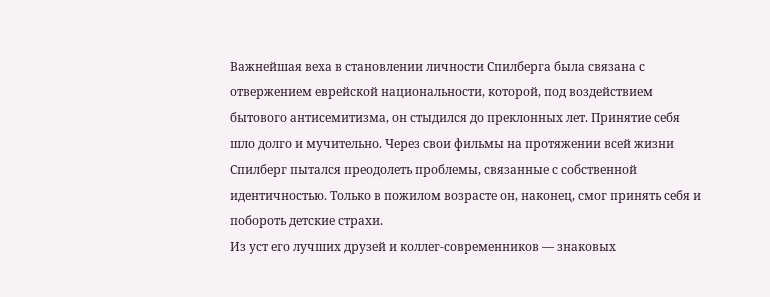Важнейшая веха в становлении личности Спилберга была связана с отвержением еврейской национальности, которой, под воздействием бытового антисемитизма, он стыдился до преклонных лет. Принятие себя шло долго и мучительно. Через свои фильмы на протяжении всей жизни Спилберг пытался преодолеть проблемы, связанные с собственной идентичностью. Только в пожилом возрасте он, наконец, смог принять себя и побороть детские страхи.
Из уст его лучших друзей и коллег-современников — знаковых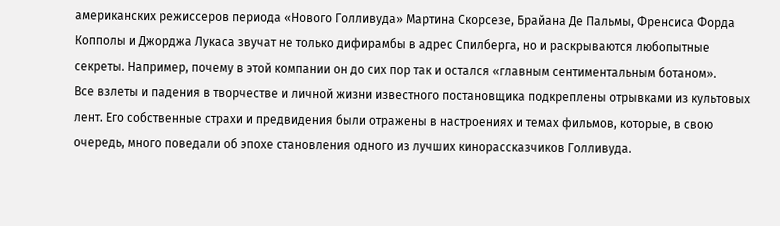американских режиссеров периода «Нового Голливуда» Мартина Скорсезе, Брайана Де Пальмы, Френсиса Форда Копполы и Джорджа Лукаса звучат не только дифирамбы в адрес Спилберга, но и раскрываются любопытные секреты. Например, почему в этой компании он до сих пор так и остался «главным сентиментальным ботаном».
Все взлеты и падения в творчестве и личной жизни известного постановщика подкреплены отрывками из культовых лент. Его собственные страхи и предвидения были отражены в настроениях и темах фильмов, которые, в свою очередь, много поведали об эпохе становления одного из лучших кинорассказчиков Голливуда.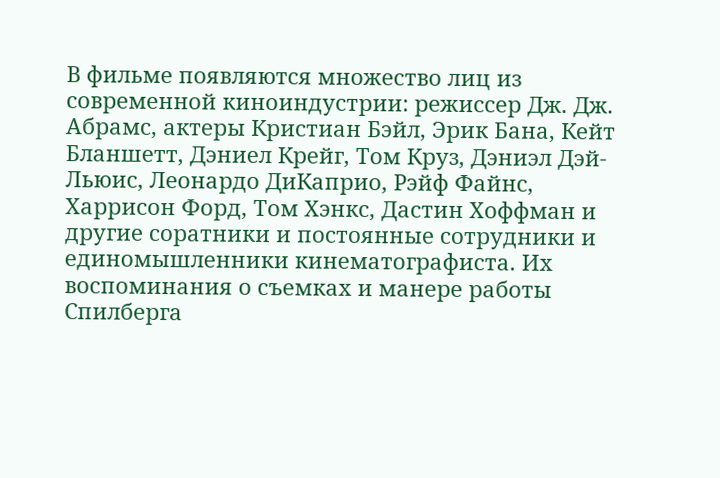В фильме появляются множество лиц из современной киноиндустрии: режиссер Дж. Дж. Абрамс, актеры Кристиан Бэйл, Эрик Бана, Кейт Бланшетт, Дэниел Крейг, Том Круз, Дэниэл Дэй-Льюис, Леонардо ДиКаприо, Рэйф Файнс, Харрисон Форд, Том Хэнкс, Дастин Хоффман и другие соратники и постоянные сотрудники и единомышленники кинематографиста. Их воспоминания о съемках и манере работы Спилберга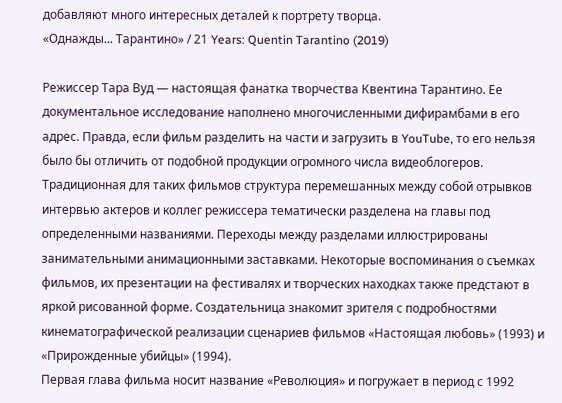добавляют много интересных деталей к портрету творца.
«Однажды... Тарантино» / 21 Years: Quentin Tarantino (2019)

Режиссер Тара Вуд — настоящая фанатка творчества Квентина Тарантино. Ее документальное исследование наполнено многочисленными дифирамбами в его адрес. Правда, если фильм разделить на части и загрузить в YouTube, то его нельзя было бы отличить от подобной продукции огромного числа видеоблогеров.
Традиционная для таких фильмов структура перемешанных между собой отрывков интервью актеров и коллег режиссера тематически разделена на главы под определенными названиями. Переходы между разделами иллюстрированы занимательными анимационными заставками. Некоторые воспоминания о съемках фильмов, их презентации на фестивалях и творческих находках также предстают в яркой рисованной форме. Создательница знакомит зрителя с подробностями кинематографической реализации сценариев фильмов «Настоящая любовь» (1993) и «Прирожденные убийцы» (1994).
Первая глава фильма носит название «Революция» и погружает в период с 1992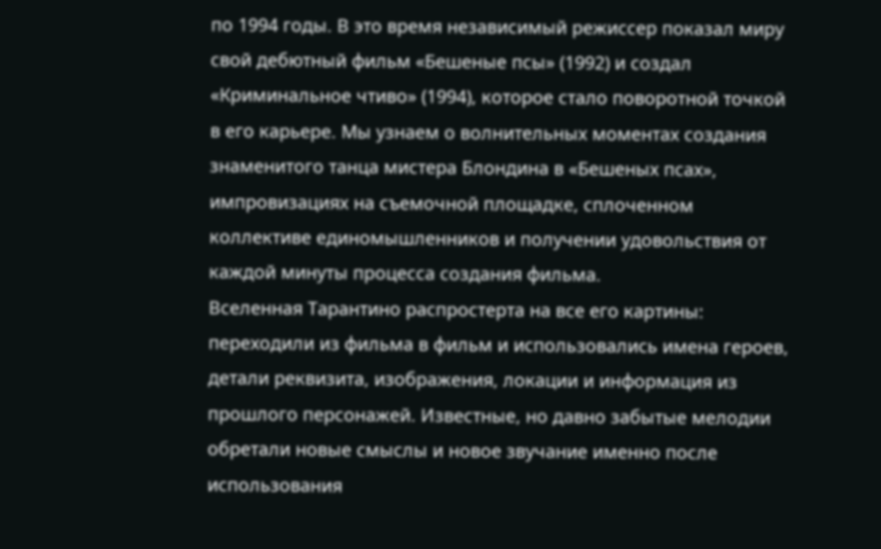по 1994 годы. В это время независимый режиссер показал миру свой дебютный фильм «Бешеные псы» (1992) и создал «Криминальное чтиво» (1994), которое стало поворотной точкой в его карьере. Мы узнаем о волнительных моментах создания знаменитого танца мистера Блондина в «Бешеных псах», импровизациях на съемочной площадке, сплоченном коллективе единомышленников и получении удовольствия от каждой минуты процесса создания фильма.
Вселенная Тарантино распростерта на все его картины: переходили из фильма в фильм и использовались имена героев, детали реквизита, изображения, локации и информация из прошлого персонажей. Известные, но давно забытые мелодии обретали новые смыслы и новое звучание именно после использования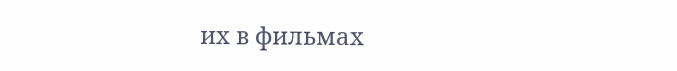их в фильмах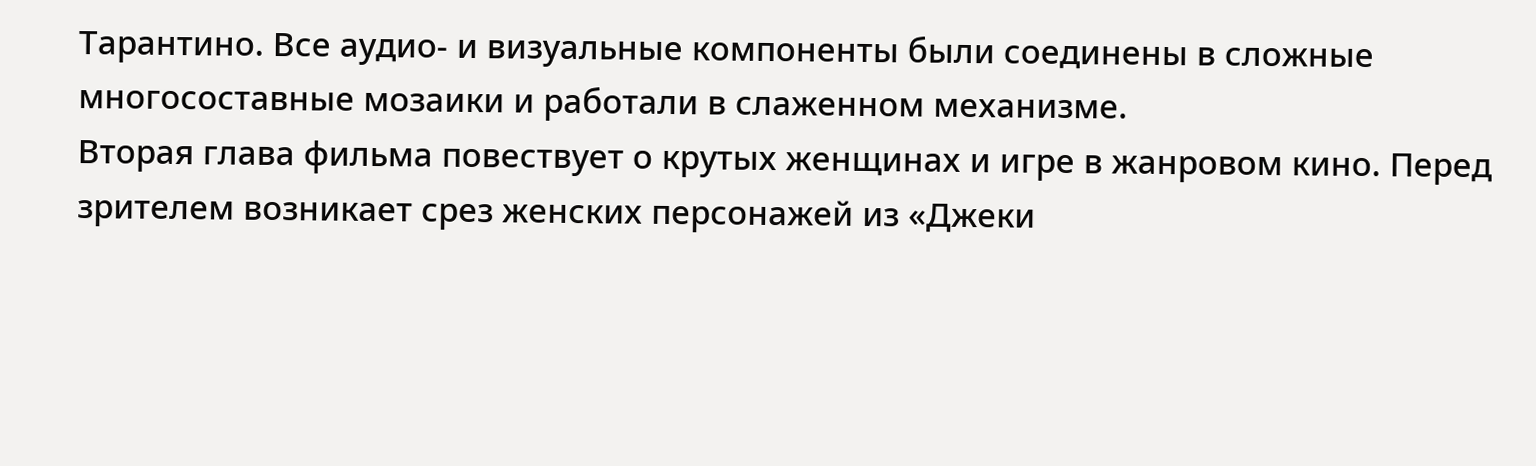Тарантино. Все аудио- и визуальные компоненты были соединены в сложные многосоставные мозаики и работали в слаженном механизме.
Вторая глава фильма повествует о крутых женщинах и игре в жанровом кино. Перед зрителем возникает срез женских персонажей из «Джеки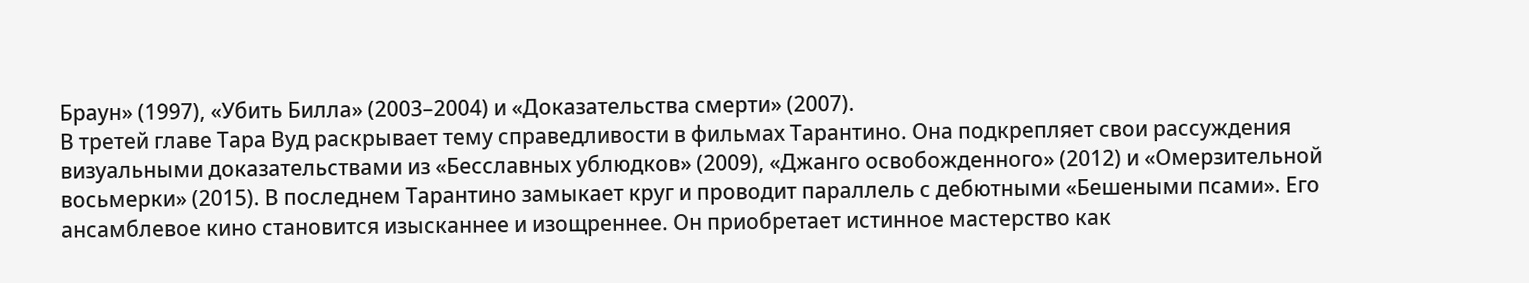Браун» (1997), «Убить Билла» (2003–2004) и «Доказательства смерти» (2007).
В третей главе Тара Вуд раскрывает тему справедливости в фильмах Тарантино. Она подкрепляет свои рассуждения визуальными доказательствами из «Бесславных ублюдков» (2009), «Джанго освобожденного» (2012) и «Омерзительной восьмерки» (2015). В последнем Тарантино замыкает круг и проводит параллель с дебютными «Бешеными псами». Его ансамблевое кино становится изысканнее и изощреннее. Он приобретает истинное мастерство как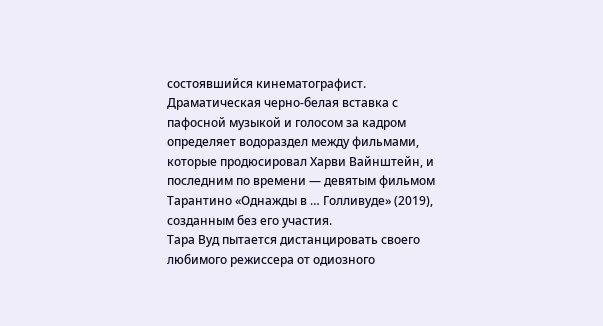состоявшийся кинематографист.
Драматическая черно-белая вставка с пафосной музыкой и голосом за кадром определяет водораздел между фильмами, которые продюсировал Харви Вайнштейн, и последним по времени — девятым фильмом Тарантино «Однажды в … Голливуде» (2019), созданным без его участия.
Тара Вуд пытается дистанцировать своего любимого режиссера от одиозного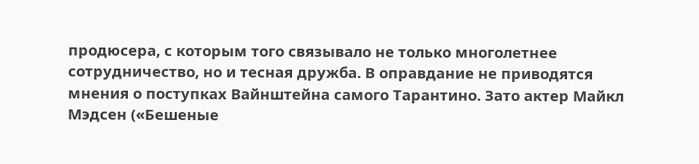продюсера, с которым того связывало не только многолетнее сотрудничество, но и тесная дружба. В оправдание не приводятся мнения о поступках Вайнштейна самого Тарантино. Зато актер Майкл Мэдсен («Бешеные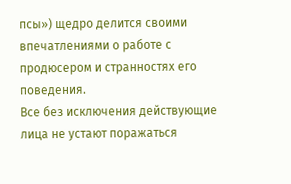псы») щедро делится своими впечатлениями о работе с продюсером и странностях его поведения.
Все без исключения действующие лица не устают поражаться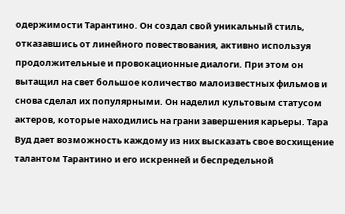одержимости Тарантино. Он создал свой уникальный стиль, отказавшись от линейного повествования, активно используя продолжительные и провокационные диалоги. При этом он вытащил на свет большое количество малоизвестных фильмов и снова сделал их популярными. Он наделил культовым статусом актеров, которые находились на грани завершения карьеры. Тара Вуд дает возможность каждому из них высказать свое восхищение талантом Тарантино и его искренней и беспредельной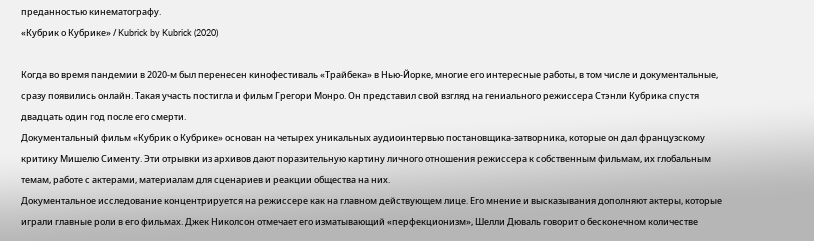преданностью кинематографу.
«Кубрик о Кубрике» / Kubrick by Kubrick (2020)

Когда во время пандемии в 2020-м был перенесен кинофестиваль «Трайбека» в Нью-Йорке, многие его интересные работы, в том числе и документальные, сразу появились онлайн. Такая участь постигла и фильм Грегори Монро. Он представил свой взгляд на гениального режиссера Стэнли Кубрика спустя двадцать один год после его смерти.
Документальный фильм «Кубрик о Кубрике» основан на четырех уникальных аудиоинтервью постановщика-затворника, которые он дал французскому критику Мишелю Сименту. Эти отрывки из архивов дают поразительную картину личного отношения режиссера к собственным фильмам, их глобальным темам, работе с актерами, материалам для сценариев и реакции общества на них.
Документальное исследование концентрируется на режиссере как на главном действующем лице. Его мнение и высказывания дополняют актеры, которые играли главные роли в его фильмах. Джек Николсон отмечает его изматывающий «перфекционизм», Шелли Дюваль говорит о бесконечном количестве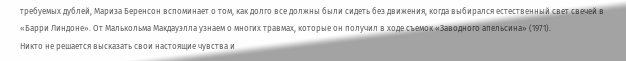требуемых дублей, Мариза Беренсон вспоминает о том, как долго все должны были сидеть без движения, когда выбирался естественный свет свечей в «Барри Линдоне». От Малькольма Макдауэлла узнаем о многих травмах, которые он получил в ходе съемок «Заводного апельсина» (1971).
Никто не решается высказать свои настоящие чувства и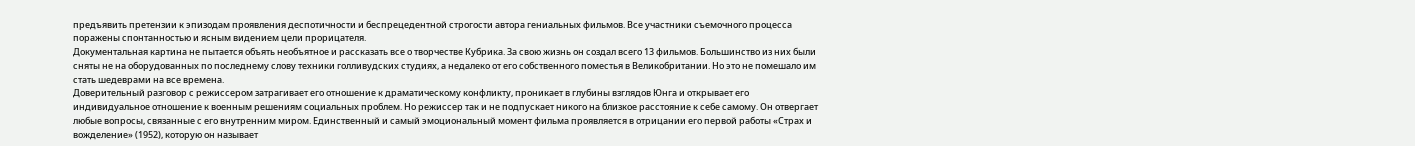предъявить претензии к эпизодам проявления деспотичности и беспрецедентной строгости автора гениальных фильмов. Все участники съемочного процесса поражены спонтанностью и ясным видением цели прорицателя.
Документальная картина не пытается объять необъятное и рассказать все о творчестве Кубрика. За свою жизнь он создал всего 13 фильмов. Большинство из них были сняты не на оборудованных по последнему слову техники голливудских студиях, а недалеко от его собственного поместья в Великобритании. Но это не помешало им стать шедеврами на все времена.
Доверительный разговор с режиссером затрагивает его отношение к драматическому конфликту, проникает в глубины взглядов Юнга и открывает его индивидуальное отношение к военным решениям социальных проблем. Но режиссер так и не подпускает никого на близкое расстояние к себе самому. Он отвергает любые вопросы, связанные с его внутренним миром. Единственный и самый эмоциональный момент фильма проявляется в отрицании его первой работы «Страх и вожделение» (1952), которую он называет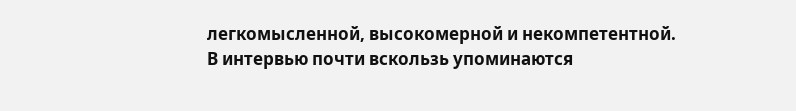легкомысленной, высокомерной и некомпетентной.
В интервью почти вскользь упоминаются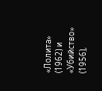«Лолита» (1962) и «Убийство» (1956),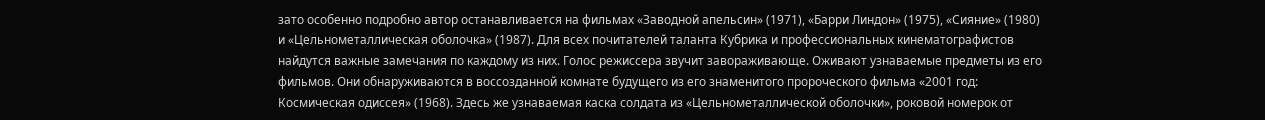зато особенно подробно автор останавливается на фильмах «Заводной апельсин» (1971), «Барри Линдон» (1975), «Сияние» (1980) и «Цельнометаллическая оболочка» (1987). Для всех почитателей таланта Кубрика и профессиональных кинематографистов найдутся важные замечания по каждому из них. Голос режиссера звучит завораживающе. Оживают узнаваемые предметы из его фильмов. Они обнаруживаются в воссозданной комнате будущего из его знаменитого пророческого фильма «2001 год: Космическая одиссея» (1968). Здесь же узнаваемая каска солдата из «Цельнометаллической оболочки», роковой номерок от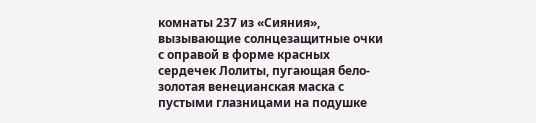комнаты 237 из «Сияния», вызывающие солнцезащитные очки с оправой в форме красных сердечек Лолиты, пугающая бело-золотая венецианская маска с пустыми глазницами на подушке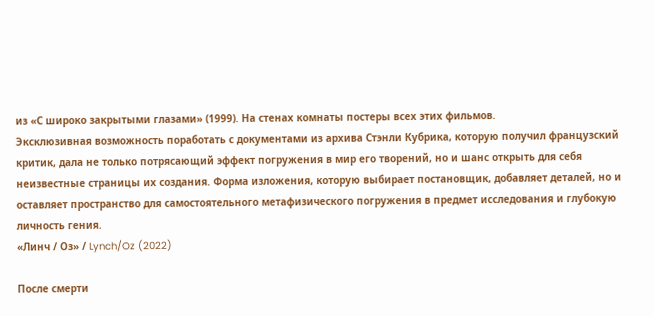из «С широко закрытыми глазами» (1999). На стенах комнаты постеры всех этих фильмов.
Эксклюзивная возможность поработать с документами из архива Стэнли Кубрика, которую получил французский критик, дала не только потрясающий эффект погружения в мир его творений, но и шанс открыть для себя неизвестные страницы их создания. Форма изложения, которую выбирает постановщик, добавляет деталей, но и оставляет пространство для самостоятельного метафизического погружения в предмет исследования и глубокую личность гения.
«Линч / Оз» / Lynch/Oz (2022)

После смерти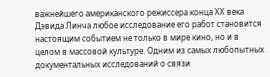важнейшего американского режиссера конца ХХ века Дэвида Линча любое исследование его работ становится настоящим событием не только в мире кино, но и в целом в массовой культуре. Одним из самых любопытных документальных исследований о связи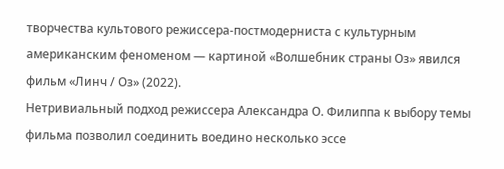творчества культового режиссера-постмодерниста с культурным американским феноменом — картиной «Волшебник страны Оз» явился фильм «Линч / Оз» (2022).
Нетривиальный подход режиссера Александра О. Филиппа к выбору темы фильма позволил соединить воедино несколько эссе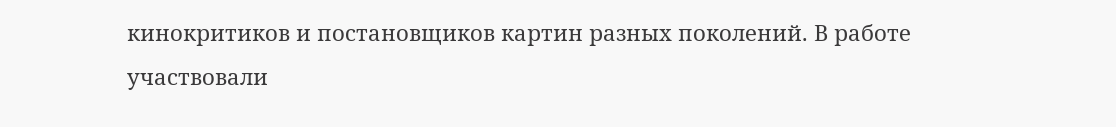кинокритиков и постановщиков картин разных поколений. В работе участвовали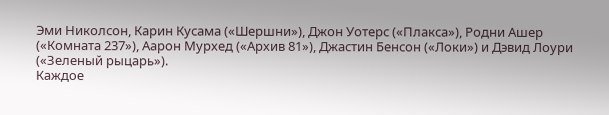Эми Николсон, Карин Кусама («Шершни»), Джон Уотерс («Плакса»), Родни Ашер («Комната 237»), Аарон Мурхед («Архив 81»), Джастин Бенсон («Локи») и Дэвид Лоури («Зеленый рыцарь»).
Каждое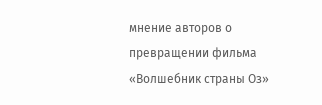мнение авторов о превращении фильма «Волшебник страны Оз»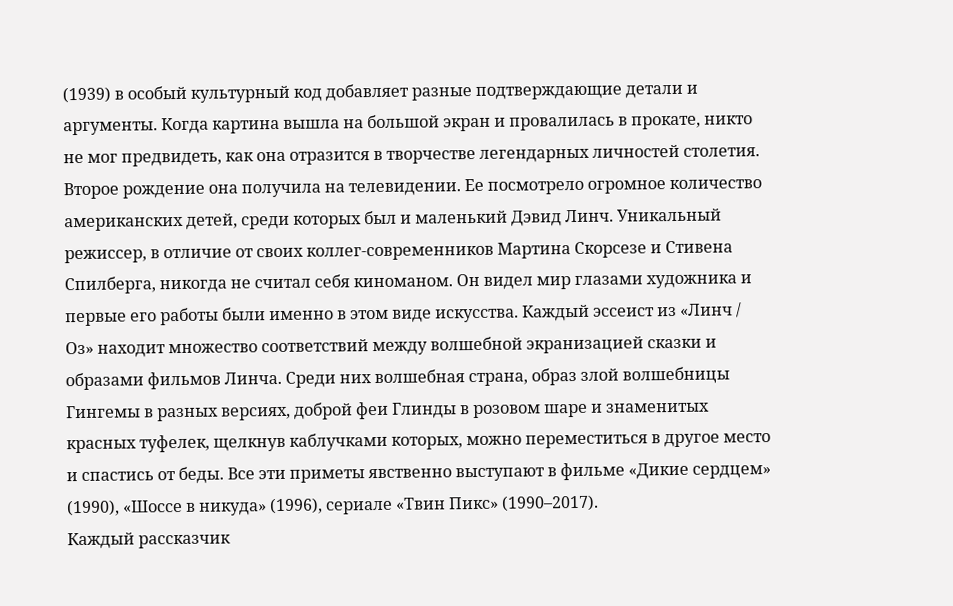(1939) в особый культурный код добавляет разные подтверждающие детали и аргументы. Когда картина вышла на большой экран и провалилась в прокате, никто не мог предвидеть, как она отразится в творчестве легендарных личностей столетия. Второе рождение она получила на телевидении. Ее посмотрело огромное количество американских детей, среди которых был и маленький Дэвид Линч. Уникальный режиссер, в отличие от своих коллег-современников Мартина Скорсезе и Стивена Спилберга, никогда не считал себя киноманом. Он видел мир глазами художника и первые его работы были именно в этом виде искусства. Каждый эссеист из «Линч / Оз» находит множество соответствий между волшебной экранизацией сказки и образами фильмов Линча. Среди них волшебная страна, образ злой волшебницы Гингемы в разных версиях, доброй феи Глинды в розовом шаре и знаменитых красных туфелек, щелкнув каблучками которых, можно переместиться в другое место и спастись от беды. Все эти приметы явственно выступают в фильме «Дикие сердцем» (1990), «Шоссе в никуда» (1996), сериале «Твин Пикс» (1990–2017).
Каждый рассказчик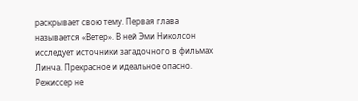раскрывает свою тему. Первая глава называется «Ветер». В ней Эми Николсон исследует источники загадочного в фильмах Линча. Прекрасное и идеальное опасно. Режиссер не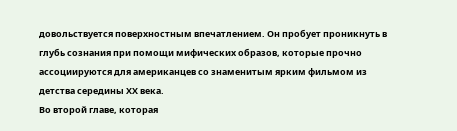довольствуется поверхностным впечатлением. Он пробует проникнуть в глубь сознания при помощи мифических образов, которые прочно ассоциируются для американцев со знаменитым ярким фильмом из детства середины ХХ века.
Во второй главе, которая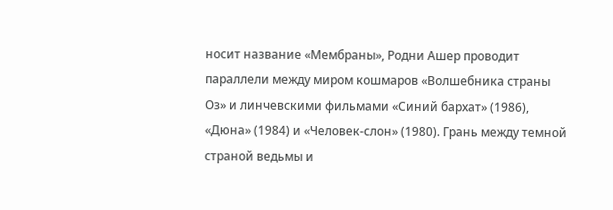носит название «Мембраны», Родни Ашер проводит параллели между миром кошмаров «Волшебника страны Оз» и линчевскими фильмами «Синий бархат» (1986), «Дюна» (1984) и «Человек-слон» (1980). Грань между темной страной ведьмы и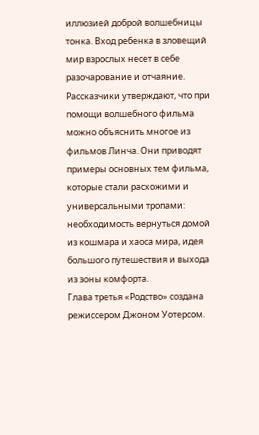иллюзией доброй волшебницы тонка. Вход ребенка в зловещий мир взрослых несет в себе разочарование и отчаяние. Рассказчики утверждают, что при помощи волшебного фильма можно объяснить многое из фильмов Линча. Они приводят примеры основных тем фильма, которые стали расхожими и универсальными тропами: необходимость вернуться домой из кошмара и хаоса мира, идея большого путешествия и выхода из зоны комфорта.
Глава третья «Родство» создана режиссером Джоном Уотерсом.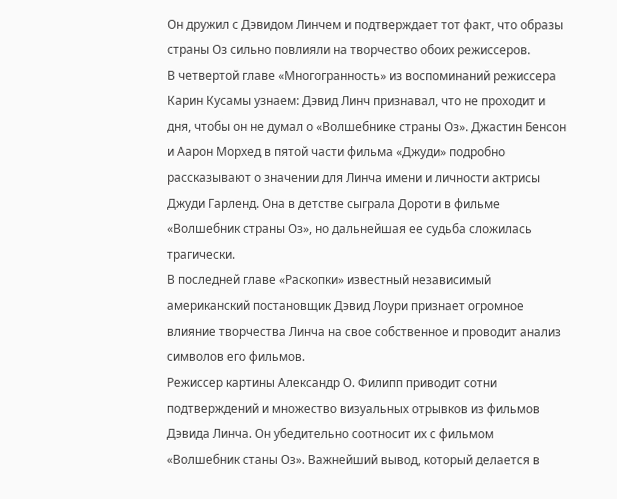Он дружил с Дэвидом Линчем и подтверждает тот факт, что образы страны Оз сильно повлияли на творчество обоих режиссеров.
В четвертой главе «Многогранность» из воспоминаний режиссера Карин Кусамы узнаем: Дэвид Линч признавал, что не проходит и дня, чтобы он не думал о «Волшебнике страны Оз». Джастин Бенсон и Аарон Морхед в пятой части фильма «Джуди» подробно рассказывают о значении для Линча имени и личности актрисы Джуди Гарленд. Она в детстве сыграла Дороти в фильме «Волшебник страны Оз», но дальнейшая ее судьба сложилась трагически.
В последней главе «Раскопки» известный независимый американский постановщик Дэвид Лоури признает огромное влияние творчества Линча на свое собственное и проводит анализ символов его фильмов.
Режиссер картины Александр О. Филипп приводит сотни подтверждений и множество визуальных отрывков из фильмов Дэвида Линча. Он убедительно соотносит их с фильмом «Волшебник станы Оз». Важнейший вывод, который делается в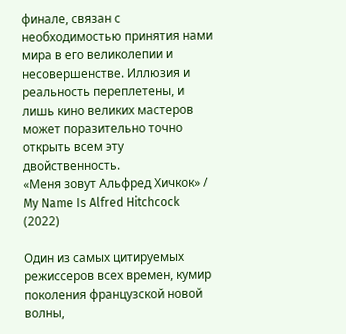финале, связан с необходимостью принятия нами мира в его великолепии и несовершенстве. Иллюзия и реальность переплетены, и лишь кино великих мастеров может поразительно точно открыть всем эту двойственность.
«Меня зовут Альфред Хичкок» / My Name Is Alfred Hitchcock (2022)

Один из самых цитируемых режиссеров всех времен, кумир поколения французской новой волны,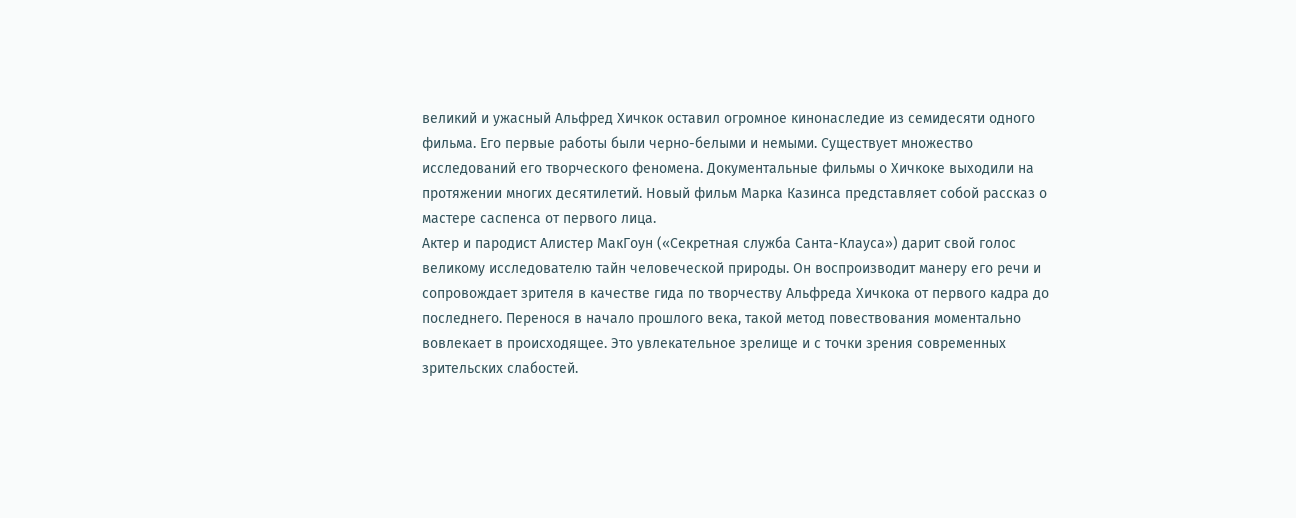великий и ужасный Альфред Хичкок оставил огромное кинонаследие из семидесяти одного фильма. Его первые работы были черно-белыми и немыми. Существует множество исследований его творческого феномена. Документальные фильмы о Хичкоке выходили на протяжении многих десятилетий. Новый фильм Марка Казинса представляет собой рассказ о мастере саспенса от первого лица.
Актер и пародист Алистер МакГоун («Секретная служба Санта-Клауса») дарит свой голос великому исследователю тайн человеческой природы. Он воспроизводит манеру его речи и сопровождает зрителя в качестве гида по творчеству Альфреда Хичкока от первого кадра до последнего. Перенося в начало прошлого века, такой метод повествования моментально вовлекает в происходящее. Это увлекательное зрелище и с точки зрения современных зрительских слабостей.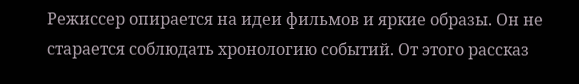Режиссер опирается на идеи фильмов и яркие образы. Он не старается соблюдать хронологию событий. От этого рассказ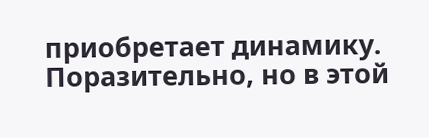приобретает динамику. Поразительно, но в этой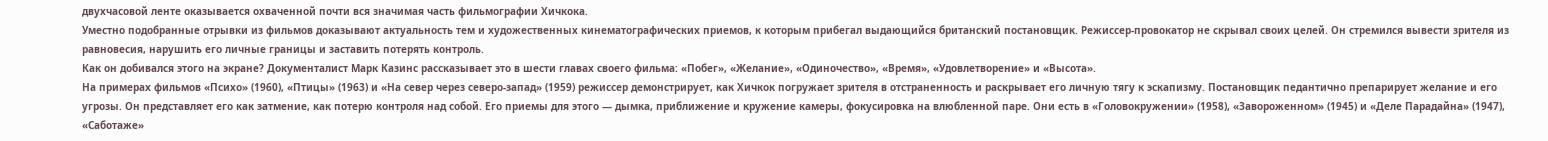двухчасовой ленте оказывается охваченной почти вся значимая часть фильмографии Хичкока.
Уместно подобранные отрывки из фильмов доказывают актуальность тем и художественных кинематографических приемов, к которым прибегал выдающийся британский постановщик. Режиссер-провокатор не скрывал своих целей. Он стремился вывести зрителя из равновесия, нарушить его личные границы и заставить потерять контроль.
Как он добивался этого на экране? Документалист Марк Казинс рассказывает это в шести главах своего фильма: «Побег», «Желание», «Одиночество», «Время», «Удовлетворение» и «Высота».
На примерах фильмов «Психо» (1960), «Птицы» (1963) и «На север через северо-запад» (1959) режиссер демонстрирует, как Хичкок погружает зрителя в отстраненность и раскрывает его личную тягу к эскапизму. Постановщик педантично препарирует желание и его угрозы. Он представляет его как затмение, как потерю контроля над собой. Его приемы для этого — дымка, приближение и кружение камеры, фокусировка на влюбленной паре. Они есть в «Головокружении» (1958), «Завороженном» (1945) и «Деле Парадайна» (1947), «Саботаже»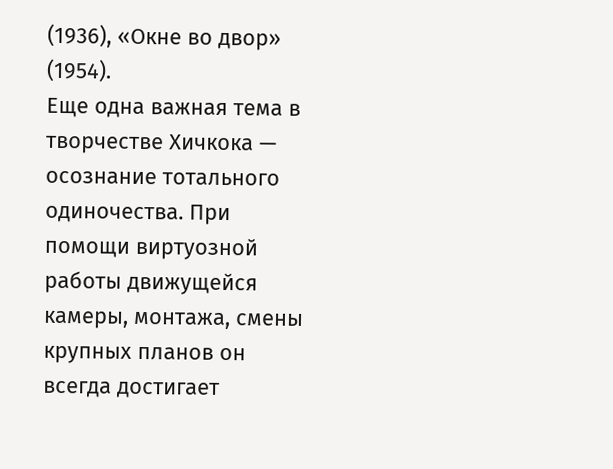(1936), «Окне во двор» (1954).
Еще одна важная тема в творчестве Хичкока — осознание тотального одиночества. При помощи виртуозной работы движущейся камеры, монтажа, смены крупных планов он всегда достигает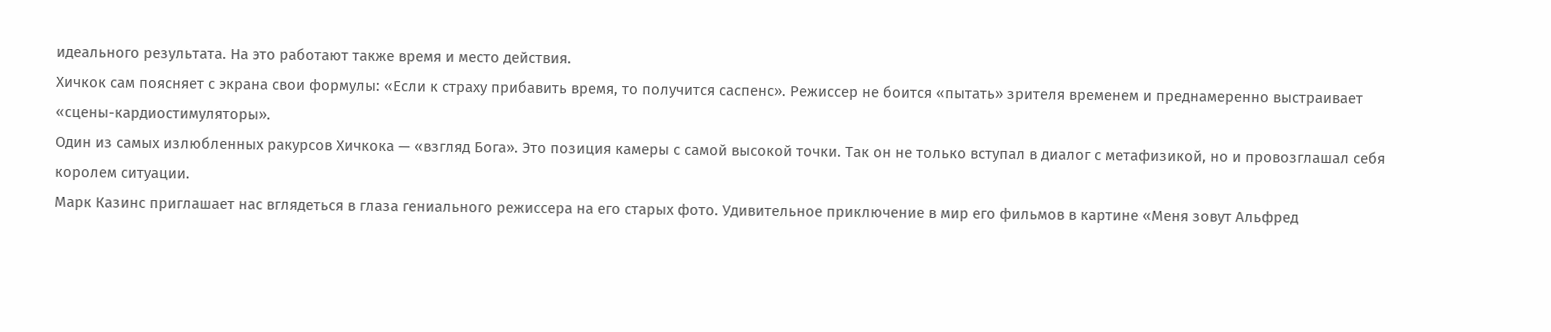идеального результата. На это работают также время и место действия.
Хичкок сам поясняет с экрана свои формулы: «Если к страху прибавить время, то получится саспенс». Режиссер не боится «пытать» зрителя временем и преднамеренно выстраивает «сцены-кардиостимуляторы».
Один из самых излюбленных ракурсов Хичкока — «взгляд Бога». Это позиция камеры с самой высокой точки. Так он не только вступал в диалог с метафизикой, но и провозглашал себя королем ситуации.
Марк Казинс приглашает нас вглядеться в глаза гениального режиссера на его старых фото. Удивительное приключение в мир его фильмов в картине «Меня зовут Альфред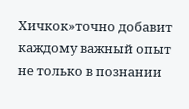Хичкок»точно добавит каждому важный опыт не только в познании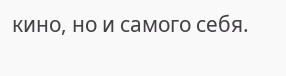кино, но и самого себя.